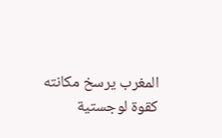المغرب يرسخ مكانته كقوة لوجستية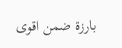بارزة ضمن اقوى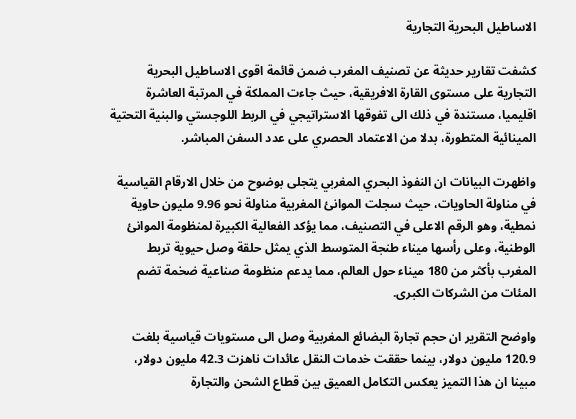الاساطيل البحرية التجارية

كشفت تقارير حديثة عن تصنيف المغرب ضمن قائمة اقوى الاساطيل البحرية التجارية على مستوى القارة الافريقية، حيث جاءت المملكة في المرتبة العاشرة اقليميا، مستندة في ذلك الى تفوقها الاستراتيجي في الربط اللوجستي والبنية التحتية المينائية المتطورة، بدلا من الاعتماد الحصري على عدد السفن المباشر.

واظهرت البيانات ان النفوذ البحري المغربي يتجلى بوضوح من خلال الارقام القياسية في مناولة الحاويات، حيث سجلت الموانئ المغربية مناولة نحو 9.96 مليون حاوية نمطية، وهو الرقم الاعلى في التصنيف، مما يؤكد الفعالية الكبيرة لمنظومة الموانئ الوطنية، وعلى رأسها ميناء طنجة المتوسط الذي يمثل حلقة وصل حيوية تربط المغرب بأكثر من 180 ميناء حول العالم، مما يدعم منظومة صناعية ضخمة تضم المئات من الشركات الكبرى.

واوضح التقرير ان حجم تجارة البضائع المغربية وصل الى مستويات قياسية بلغت 120.9 مليون دولار، بينما حققت خدمات النقل عائدات ناهزت 42.3 مليون دولار، مبينا ان هذا التميز يعكس التكامل العميق بين قطاع الشحن والتجارة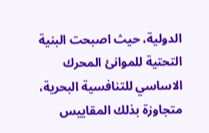الدولية، حيث اصبحت البنية التحتية للموانئ المحرك الاساسي للتنافسية البحرية، متجاوزة بذلك المقاييس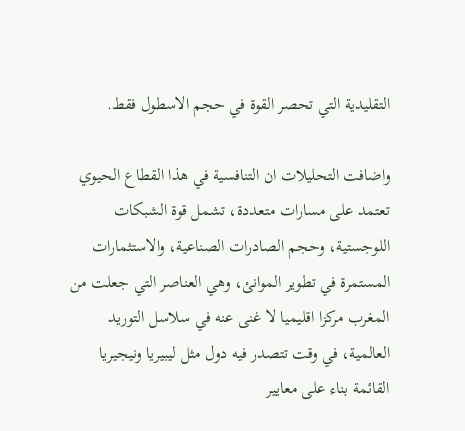التقليدية التي تحصر القوة في حجم الاسطول فقط.

واضافت التحليلات ان التنافسية في هذا القطاع الحيوي تعتمد على مسارات متعددة، تشمل قوة الشبكات اللوجستية، وحجم الصادرات الصناعية، والاستثمارات المستمرة في تطوير الموانئ، وهي العناصر التي جعلت من المغرب مركزا اقليميا لا غنى عنه في سلاسل التوريد العالمية، في وقت تتصدر فيه دول مثل ليبيريا ونيجيريا القائمة بناء على معايير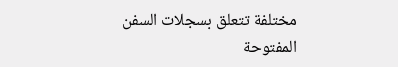مختلفة تتعلق بسجلات السفن المفتوحة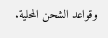وقواعد الشحن المحلية.